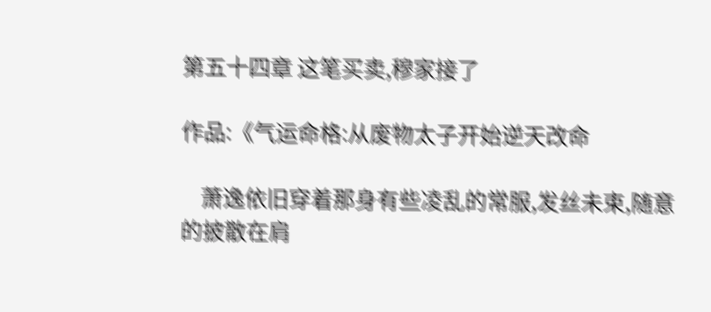第五十四章 这笔买卖,穆家接了

作品:《气运命格:从废物太子开始逆天改命

    萧逸依旧穿着那身有些凌乱的常服,发丝未束,随意的披散在肩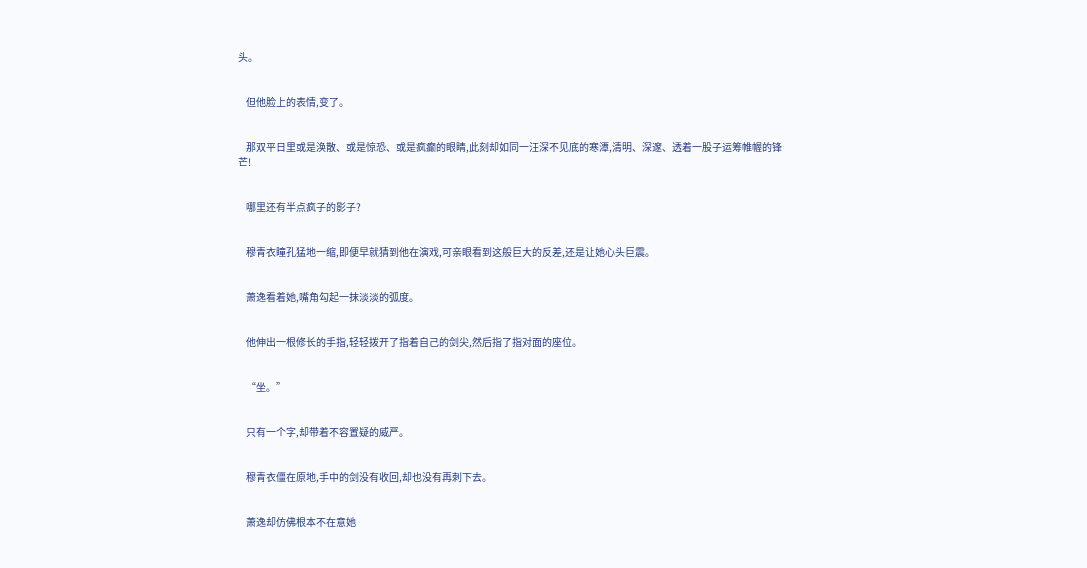头。


    但他脸上的表情,变了。


    那双平日里或是涣散、或是惊恐、或是疯癫的眼睛,此刻却如同一汪深不见底的寒潭,清明、深邃、透着一股子运筹帷幄的锋芒!


    哪里还有半点疯子的影子?


    穆青衣瞳孔猛地一缩,即便早就猜到他在演戏,可亲眼看到这般巨大的反差,还是让她心头巨震。


    萧逸看着她,嘴角勾起一抹淡淡的弧度。


    他伸出一根修长的手指,轻轻拨开了指着自己的剑尖,然后指了指对面的座位。


    “坐。”


    只有一个字,却带着不容置疑的威严。


    穆青衣僵在原地,手中的剑没有收回,却也没有再刺下去。


    萧逸却仿佛根本不在意她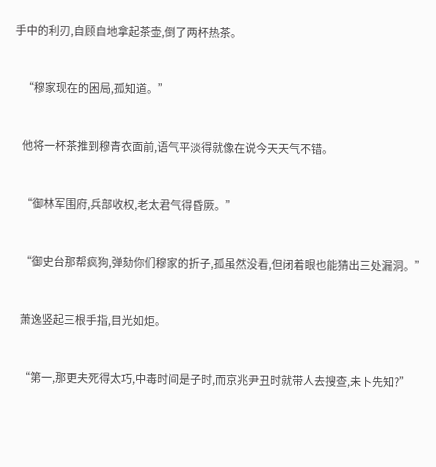手中的利刃,自顾自地拿起茶壶,倒了两杯热茶。


    “穆家现在的困局,孤知道。”


    他将一杯茶推到穆青衣面前,语气平淡得就像在说今天天气不错。


    “御林军围府,兵部收权,老太君气得昏厥。”


    “御史台那帮疯狗,弹劾你们穆家的折子,孤虽然没看,但闭着眼也能猜出三处漏洞。”


    萧逸竖起三根手指,目光如炬。


    “第一,那更夫死得太巧,中毒时间是子时,而京兆尹丑时就带人去搜查,未卜先知?”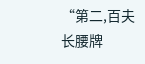“第二,百夫长腰牌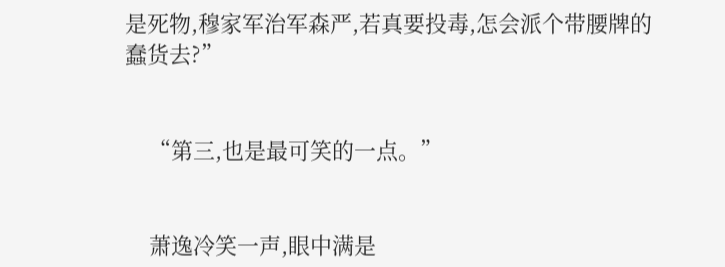是死物,穆家军治军森严,若真要投毒,怎会派个带腰牌的蠢货去?”


    “第三,也是最可笑的一点。”


    萧逸冷笑一声,眼中满是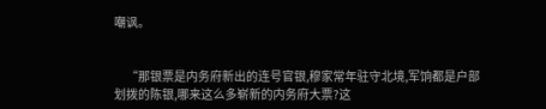嘲讽。


    “那银票是内务府新出的连号官银,穆家常年驻守北境,军饷都是户部划拨的陈银,哪来这么多崭新的内务府大票?这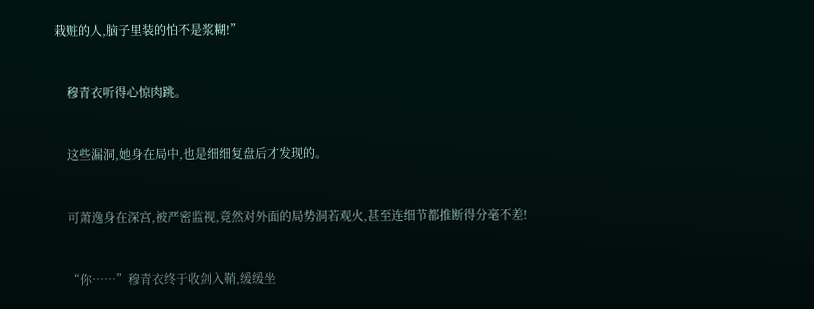栽赃的人,脑子里装的怕不是浆糊!”


    穆青衣听得心惊肉跳。


    这些漏洞,她身在局中,也是细细复盘后才发现的。


    可萧逸身在深宫,被严密监视,竟然对外面的局势洞若观火,甚至连细节都推断得分毫不差!


    “你……”穆青衣终于收剑入鞘,缓缓坐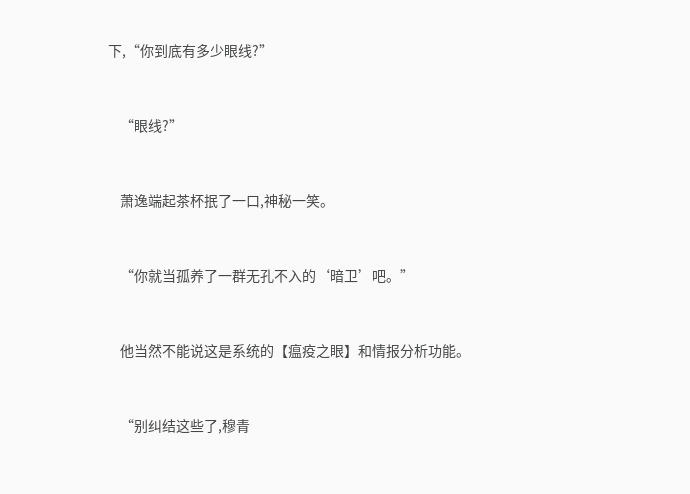下,“你到底有多少眼线?”


    “眼线?”


    萧逸端起茶杯抿了一口,神秘一笑。


    “你就当孤养了一群无孔不入的‘暗卫’吧。”


    他当然不能说这是系统的【瘟疫之眼】和情报分析功能。


    “别纠结这些了,穆青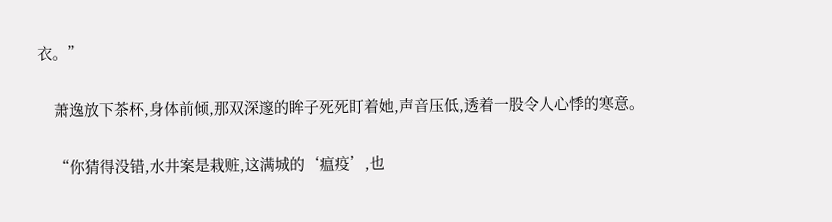衣。”


    萧逸放下茶杯,身体前倾,那双深邃的眸子死死盯着她,声音压低,透着一股令人心悸的寒意。


    “你猜得没错,水井案是栽赃,这满城的‘瘟疫’,也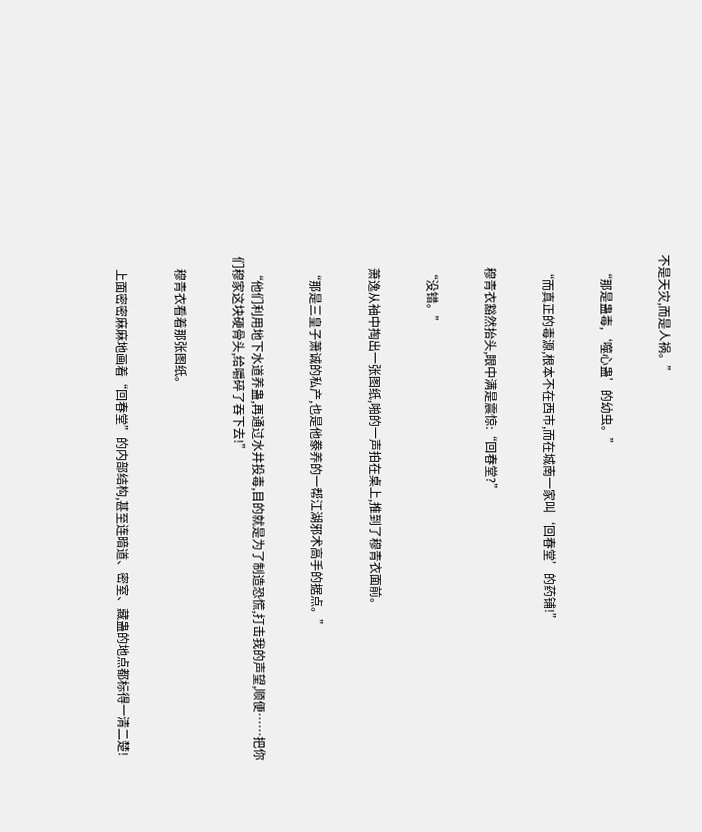不是天灾,而是人祸。”


    “那是蛊毒,‘噬心蛊’的幼虫。”


    “而真正的毒源,根本不在西市,而在城南一家叫‘回春堂’的药铺!”


    穆青衣豁然抬头,眼中满是震惊:“回春堂?”


    “没错。”


    萧逸从袖中掏出一张图纸,啪的一声拍在桌上,推到了穆青衣面前。


    “那是三皇子萧诚的私产,也是他豢养的一帮江湖邪术高手的据点。”


    “他们利用地下水道养蛊,再通过水井投毒,目的就是为了制造恐慌,打击我的声望,顺便……把你们穆家这块硬骨头,给嚼碎了吞下去!”


    穆青衣看着那张图纸。


    上面密密麻麻地画着“回春堂”的内部结构,甚至连暗道、密室、藏蛊的地点都标得一清二楚!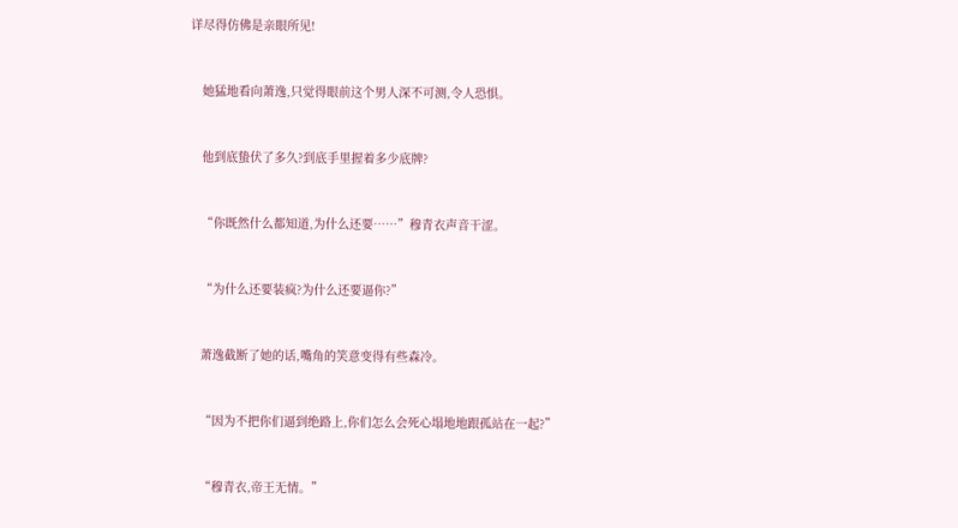详尽得仿佛是亲眼所见!


    她猛地看向萧逸,只觉得眼前这个男人深不可测,令人恐惧。


    他到底蛰伏了多久?到底手里握着多少底牌?


    “你既然什么都知道,为什么还要……”穆青衣声音干涩。


    “为什么还要装疯?为什么还要逼你?”


    萧逸截断了她的话,嘴角的笑意变得有些森冷。


    “因为不把你们逼到绝路上,你们怎么会死心塌地地跟孤站在一起?”


    “穆青衣,帝王无情。”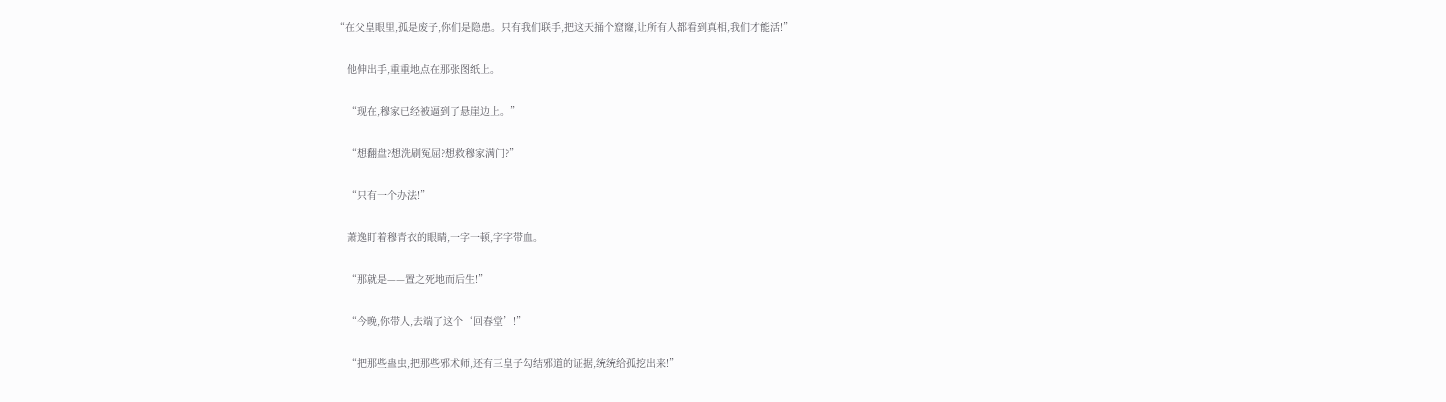“在父皇眼里,孤是废子,你们是隐患。只有我们联手,把这天捅个窟窿,让所有人都看到真相,我们才能活!”


    他伸出手,重重地点在那张图纸上。


    “现在,穆家已经被逼到了悬崖边上。”


    “想翻盘?想洗刷冤屈?想救穆家满门?”


    “只有一个办法!”


    萧逸盯着穆青衣的眼睛,一字一顿,字字带血。


    “那就是——置之死地而后生!”


    “今晚,你带人,去端了这个‘回春堂’!”


    “把那些蛊虫,把那些邪术师,还有三皇子勾结邪道的证据,统统给孤挖出来!”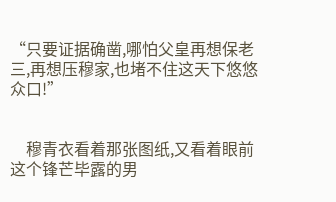“只要证据确凿,哪怕父皇再想保老三,再想压穆家,也堵不住这天下悠悠众口!”


    穆青衣看着那张图纸,又看着眼前这个锋芒毕露的男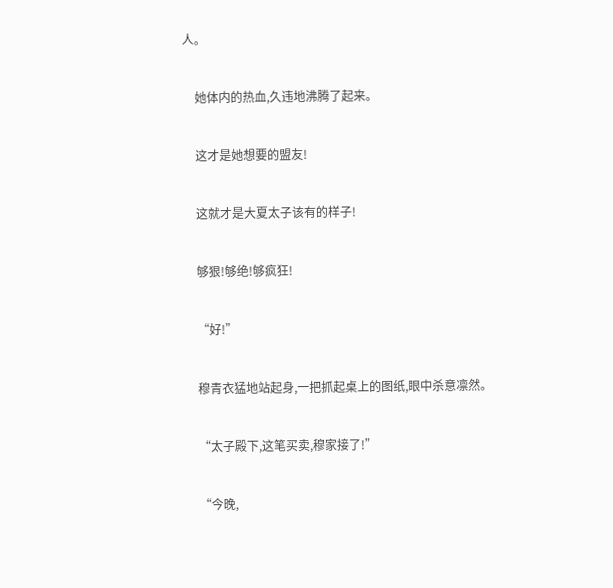人。


    她体内的热血,久违地沸腾了起来。


    这才是她想要的盟友!


    这就才是大夏太子该有的样子!


    够狠!够绝!够疯狂!


    “好!”


    穆青衣猛地站起身,一把抓起桌上的图纸,眼中杀意凛然。


    “太子殿下,这笔买卖,穆家接了!”


    “今晚,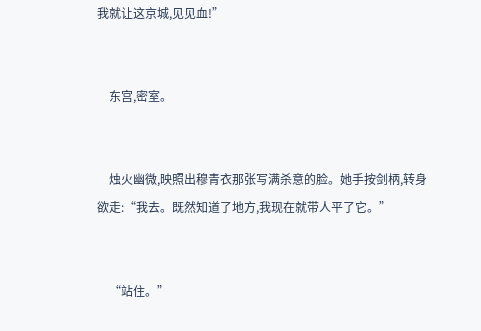我就让这京城,见见血!”


    东宫,密室。


    烛火幽微,映照出穆青衣那张写满杀意的脸。她手按剑柄,转身欲走:“我去。既然知道了地方,我现在就带人平了它。”


    “站住。”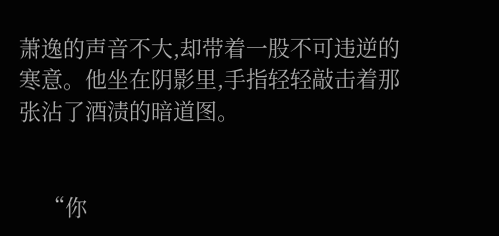萧逸的声音不大,却带着一股不可违逆的寒意。他坐在阴影里,手指轻轻敲击着那张沾了酒渍的暗道图。


    “你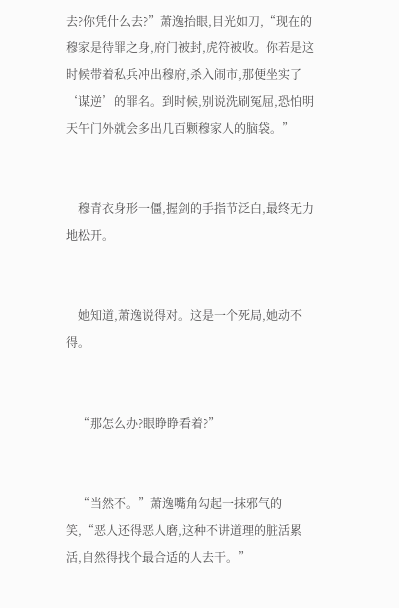去?你凭什么去?”萧逸抬眼,目光如刀,“现在的穆家是待罪之身,府门被封,虎符被收。你若是这时候带着私兵冲出穆府,杀入闹市,那便坐实了‘谋逆’的罪名。到时候,别说洗刷冤屈,恐怕明天午门外就会多出几百颗穆家人的脑袋。”


    穆青衣身形一僵,握剑的手指节泛白,最终无力地松开。


    她知道,萧逸说得对。这是一个死局,她动不得。


    “那怎么办?眼睁睁看着?”


    “当然不。”萧逸嘴角勾起一抹邪气的笑,“恶人还得恶人磨,这种不讲道理的脏活累活,自然得找个最合适的人去干。”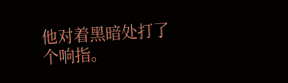他对着黑暗处打了个响指。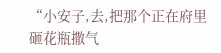“小安子,去,把那个正在府里砸花瓶撒气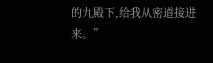的九殿下,给我从密道接进来。”